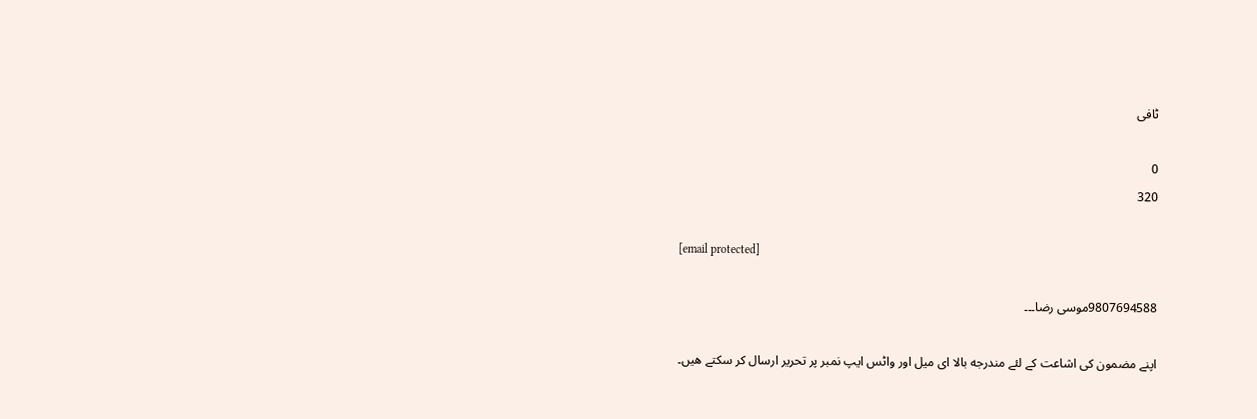ٹافی

0
320

[email protected]

9807694588موسی رضا۔۔۔

اپنے مضمون كی اشاعت كے لئے مندرجه بالا ای میل اور واٹس ایپ نمبر پر تحریر ارسال كر سكتے هیں۔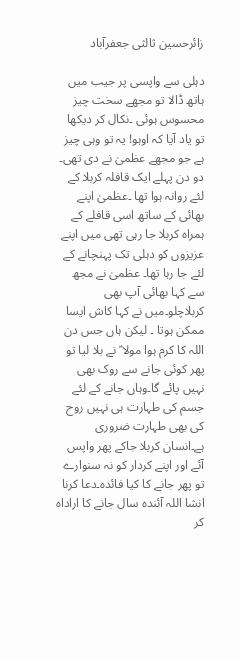زائرحسین ثالثی جعفرآباد

دہلی سے واپسی پر جیب میں ہاتھ ڈالا تو مجھے سخت چیز محسوس ہوئی ۔نکال کر دیکھا تو یاد آیا کہ اوہو! یہ تو وہی چیز ہے جو مجھے عظمیٰ نے دی تھی۔
دو دن پہلے ایک قافلہ کربلا کے لئے روانہ ہوا تھا ۔عظمیٰ اپنے بھائی کے ساتھ اسی قافلے کے ہمراہ کربلا جا رہی تھی میں اپنے عزیزوں کو دہلی تک پہنچانے کے لئے جا رہا تھا۔ عظمیٰ نے مجھ سے کہا بھائی آپ بھی کربلاچلو۔میں نے کہا کاش ایسا ممکن ہوتا ۔ لیکن ہاں جس دن اللہ کا کرم ہوا مولا ؑ نے بلا لیا تو پھر کوئی جانے سے روک بھی نہیں پائے گا۔وہاں جانے کے لئے جسم کی طہارت ہی نہیں روح کی بھی طہارت ضروری ہے۔انسان کربلا جاکے پھر واپس آئے اور اپنے کردار کو نہ سنوارے تو پھر جانے کا کیا فائدہ۔دعا کرنا انشا اللہ آئندہ سال جانے کا اراداہ کر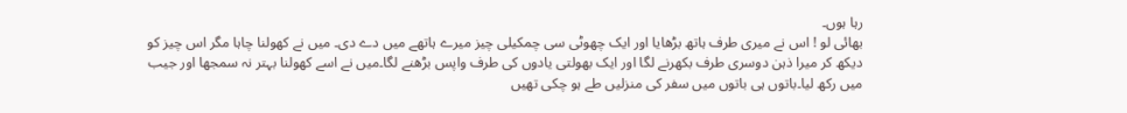رہا ہوں۔
بھائی لو ! اس نے میری طرف ہاتھ بڑھایا اور ایک چھوٹی سی چمکیلی چیز میرے ہاتھے میں دے دی۔ میں نے کھولنا چاہا مگر اس چیز کو دیکھ کر میرا ذہن دوسری طرف بکھرنے لگا اور ایک بھولتی یادوں کی طرف واپس بڑھنے لگا۔میں نے اسے کھولنا بہتر نہ سمجھا اور جیب میں رکھ لیا۔باتوں ہی باتوں میں سفر کی منزلیں طے ہو چکی تھیں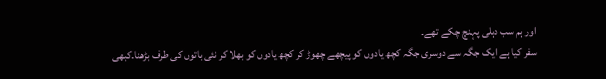اور ہم سب دہلی پہنچ چکے تھے۔
سفر کیا ہے ایک جگہ سے دوسری جگہ کچھ یادوں کو پیچھے چھوڑ کر کچھ یادوں کو بھلا کر نئی باتوں کی طرف بڑھنا۔کبھی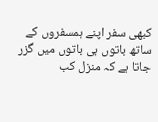کبھی سفر اپنے ہمسفروں کے ساتھ باتوں ہی باتوں میں گزر جاتا ہے کہ منزل کب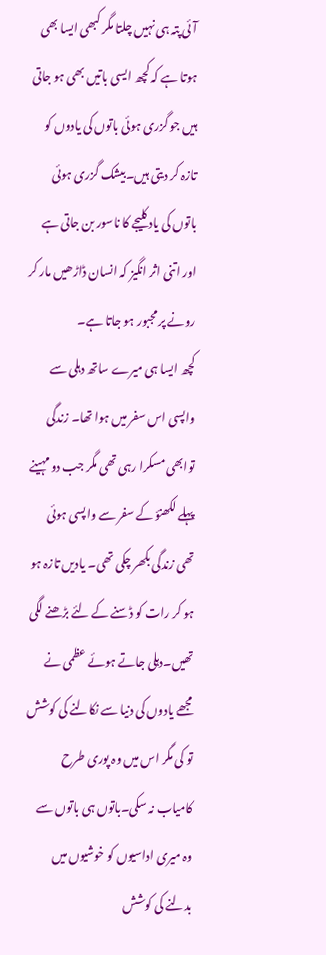آئی پتہ ہی نہیں چلتا مگر کبھی ایسا بھی ہوتا ہے کہ کچھ ایسی باتیں بھی ہو جاتی ہیں جو گزری ہوئی باتوں کی یادوں کو تازہ کر دیتی ہیں۔بیشک گزری ہوئی باتوں کی یاد کلیجے کا ناسور بن جاتی ہے اور اتنی اثر انگیز کہ انسان ڈاڑھیں مار کر رونے پر مجبور ہو جاتا ہے۔
کچھ ایسا ہی میرے ساتھ دہلی سے واپسی اس سفر میں ہوا تھا۔ زندگی توابھی مسکرا رہی تھی مگر جب دو مہینے پہلے لکھنؤ کے سفر سے واپسی ہوئی تھی زندگی بکھر چکی تھی۔ یادیں تازہ ہو ہو کر رات کو ڈسنے کے لئے بڑھنے لگی تھیں۔دہلی جاتے ہوئے عظمی نے مجھے یادوں کی دنیا سے نکالنے کی کوشش تو کی مگر اس میں وہ پوری طرح کامیاب نہ سکی۔باتوں ہی باتوں سے وہ میری اداسیوں کو خوشیوں میں بدلنے کی کوشش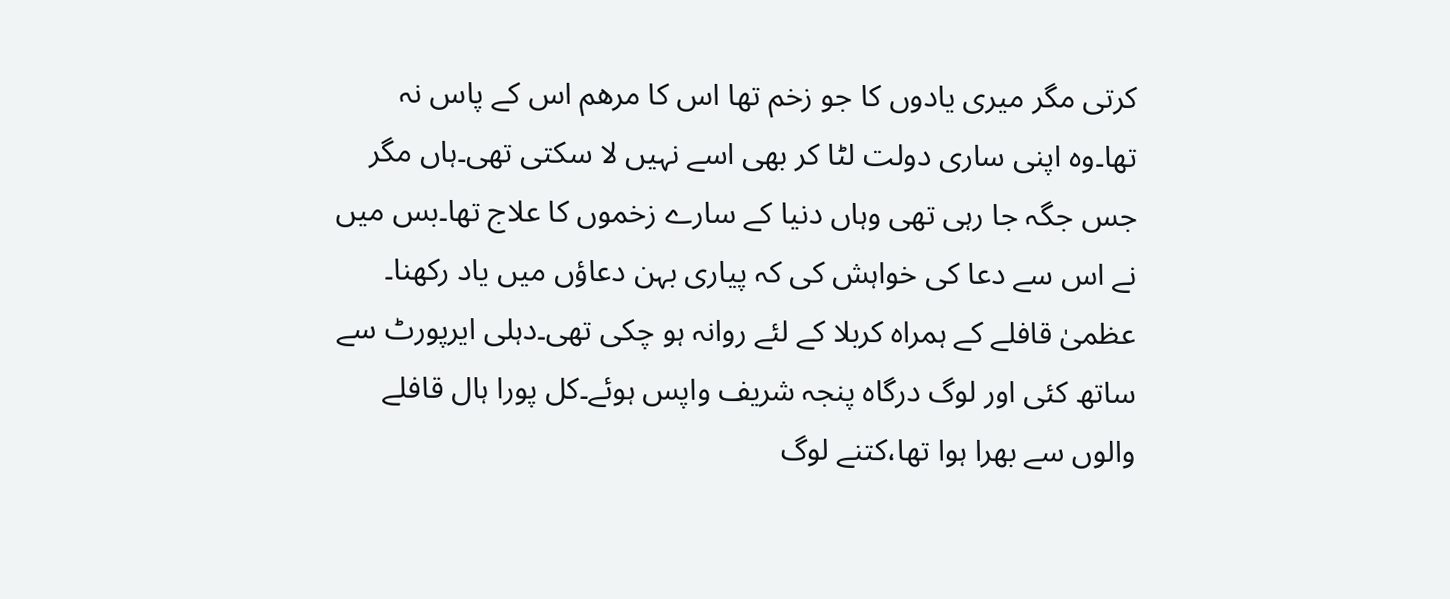کرتی مگر میری یادوں کا جو زخم تھا اس کا مرھم اس کے پاس نہ تھا۔وہ اپنی ساری دولت لٹا کر بھی اسے نہیں لا سکتی تھی۔ہاں مگر جس جگہ جا رہی تھی وہاں دنیا کے سارے زخموں کا علاج تھا۔بس میں نے اس سے دعا کی خواہش کی کہ پیاری بہن دعاؤں میں یاد رکھنا۔
عظمیٰ قافلے کے ہمراہ کربلا کے لئے روانہ ہو چکی تھی۔دہلی ایرپورٹ سے ساتھ کئی اور لوگ درگاہ پنجہ شریف واپس ہوئے۔کل پورا ہال قافلے والوں سے بھرا ہوا تھا،کتنے لوگ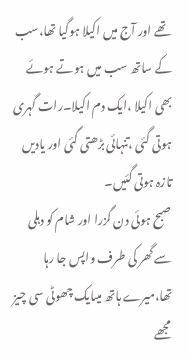تھے اور آج میں اکیلا ہوگیا تھا،سب کے ساتھ سب میں ہوتے ہوئے بھی اکیلا ،ایک دم اکیلا۔رات گہری ہوتی گئی ،تنہائی بڑھتی گئی اور یادیں تازہ ہوتی گئیں۔
صبح ہوئی دن گزرا اور شام کو دہلی سے گھر کی طرف واپس جا رہا تھا،میرے ہاتھ میںایک چھوٹی سی چیز مجھے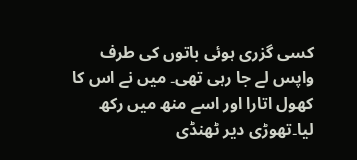کسی گزری ہوئی باتوں کی طرف واپس لے جا رہی تھی۔ میں نے اس کا کھول اتارا اور اسے منھ میں رکھ لیا۔تھوڑی دیر ٹھنڈی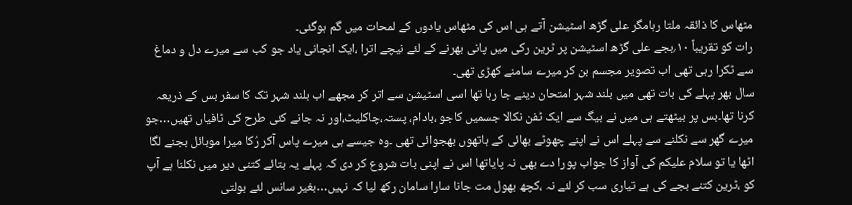مٹھاس کا ذائقہ ملتا رہامگر علی گڑھ اسٹیشن آتے ہی اس کی مٹھاس یادوں کے لمحات میں گم ہوگئی۔
رات کو تقریباً ۱۰؍بجے علی گڑھ اسٹیشن پر ٹرین رکی میں پانی بھرنے کے لئے نیچے اترا ،ایک انجانی یاد جو کب سے میرے دل و دماغ سے ٹکرا رہی تھی اب تصویر مجسم بن کر میرے سامنے کھڑی تھی۔
سال بھر پہلے کی بات تھی میں بلند شہر امتحان دینے جا رہا تھا اسی اسٹیشن سے اتر کر مجھے اب بلند شہر تک کا سفر بس کے ذریعہ کرنا تھا۔بس پر بیٹھتے ہی میں نے بیگ سے ایک ٹفن نکالا جسمیں کاجو ،بادام، پستہ،چاکلیٹ،اور نہ جانے کئی طرح کی ٹافیاں تھیں…جو میرے گھر سے نکلنے سے پہلے اس نے اپنے چھوٹے بھائی کے ہاتھوں بھجوائی تھی ۔وہ جیسے ہی میرے پاس آکر رُکا میرا موبائل بجنے لگا اٹھا یا تو سلام علیکم کی آواز کا جواب پورا دے بھی نہ پایاتھا اس نے اپنی بات شروع کر دی کہ پہلے یہ بتائے کتنی دیر میں نکلنا ہے آپ کو ،ٹرین کتنے بجے کی ہے تیاری سب کر لئے نہ ،کچھ بھول مت جانا سارا سامان رکھ لیا کہ نہیں…بغیر سانس لئے بولتی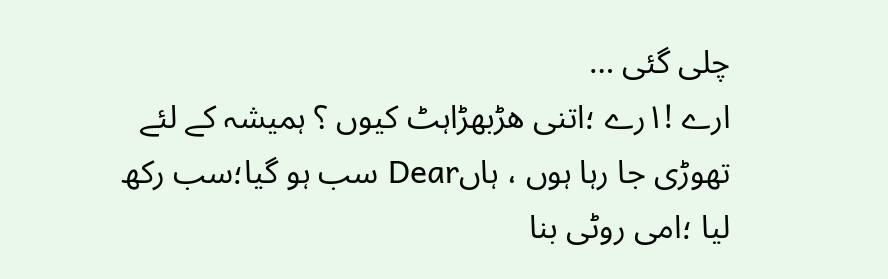چلی گئی …
ارے !۱رے ؛اتنی ھڑبھڑاہٹ کیوں ؟ ہمیشہ کے لئے تھوڑی جا رہا ہوں ، ہاںDear سب ہو گیا؛سب رکھ لیا ؛امی روٹی بنا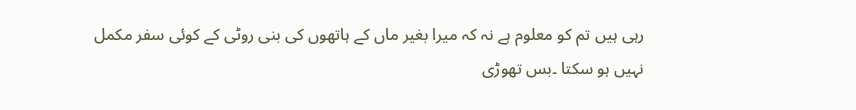رہی ہیں تم کو معلوم ہے نہ کہ میرا بغیر ماں کے ہاتھوں کی بنی روٹی کے کوئی سفر مکمل نہیں ہو سکتا ۔بس تھوڑی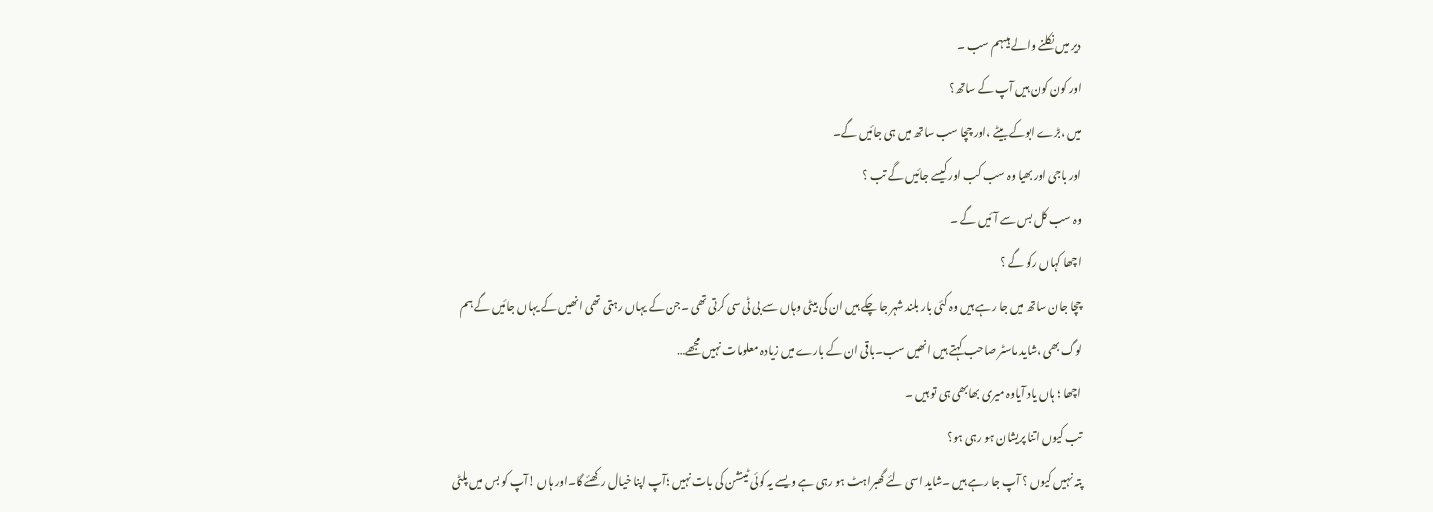دیر میں نکلنے والے ہیںہم سب ۔
اور کون کون ہیں آپ کے ساتھ؟
میں ،بڑے ابوکے بیٹے ،اور چچا سب ساتھ میں ہی جائیں گے۔
اور باجی اور بھیا وہ سب کب اور کیسے جائیں گے تب ؟
وہ سب کل بس سے آئیں گے ۔
اچھا کہاں رکو گے ؟
چچا جان ساتھ میں جا رہے ہیں وہ کئی بار بلند شہر جا چکے ہیں ان کی بیٹی وہاں سے بی ٹی سی کرتی تھی ۔جن کے یہاں رہتی تھی انھیں کے یہاں جائیں گے ہم لوگ بھی ،شاید ماسٹر صاحب کہتے ہیں انھیں سب۔باقی ان کے بارے میں زیادہ معلومات نہیں مجھے…
اچھا ؛ ہاں یاد آیاوہ میری بھابھی ہی تو ہیں ۔
تب کیوں اتنا پریشان ہو رہی ہو؟
پتہ نہیں کیوں ؟ آپ جا رہے ہیں ۔شاید اسی لئے گھبراہٹ ہو رہی ہے ویسے یہ کوئی ٹینشن کی بات نہیں ؛آپ اپنا خیال رکھئے گا۔اور ہاں !آپ کو بس میں پلٹی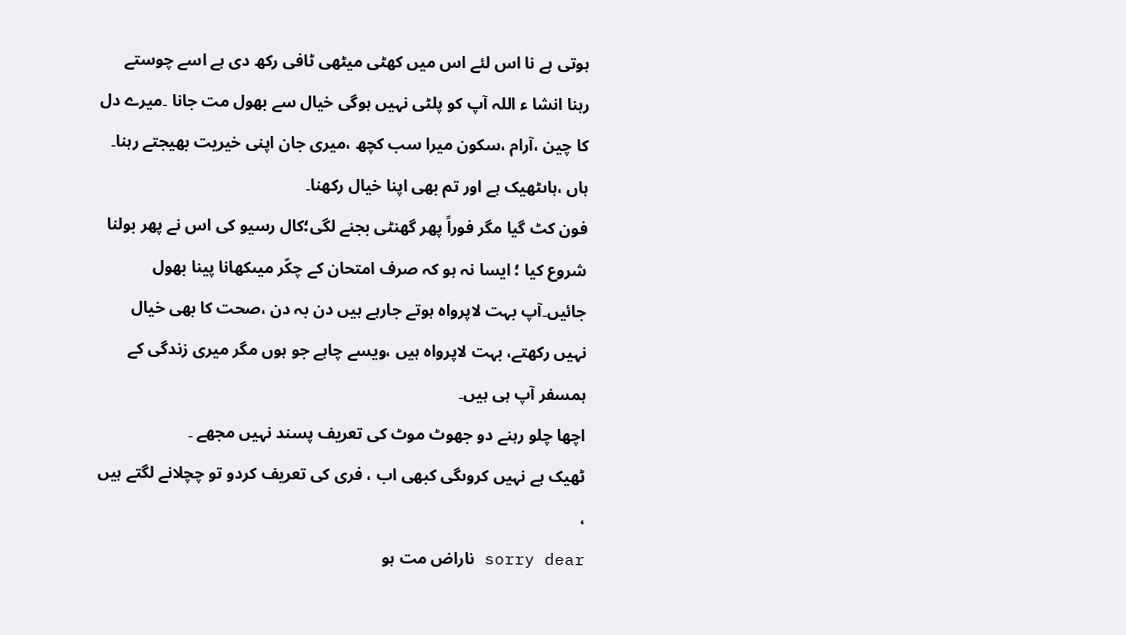ہوتی ہے نا اس لئے اس میں کھٹی میٹھی ٹافی رکھ دی ہے اسے چوستے رہنا انشا ء اللہ آپ کو پلٹی نہیں ہوگی خیال سے بھول مت جانا ۔میرے دل کا چین ،آرام ،سکون میرا سب کچھ ،میری جان اپنی خیریت بھیجتے رہنا۔
ہاں ،ہاںٹھیک ہے اور تم بھی اپنا خیال رکھنا۔
فون کٹ گیا مگر فوراً پھر گھنٹی بجنے لگی؛کال رسیو کی اس نے پھر بولنا شروع کیا ؛ ایسا نہ ہو کہ صرف امتحان کے چکّر میںکھانا پینا بھول جائیں۔آپ بہت لاپرواہ ہوتے جارہے ہیں دن بہ دن ،صحت کا بھی خیال نہیں رکھتے، بہت لاپرواہ ہیں ،ویسے چاہے جو ہوں مگر میری زندگی کے ہمسفر آپ ہی ہیں۔
اچھا چلو رہنے دو جھوٹ موٹ کی تعریف پسند نہیں مجھے ۔
ٹھیک ہے نہیں کروںگی کبھی اب ، فری کی تعریف کردو تو چچلانے لگتے ہیں ،
sorry dear ناراض مت ہو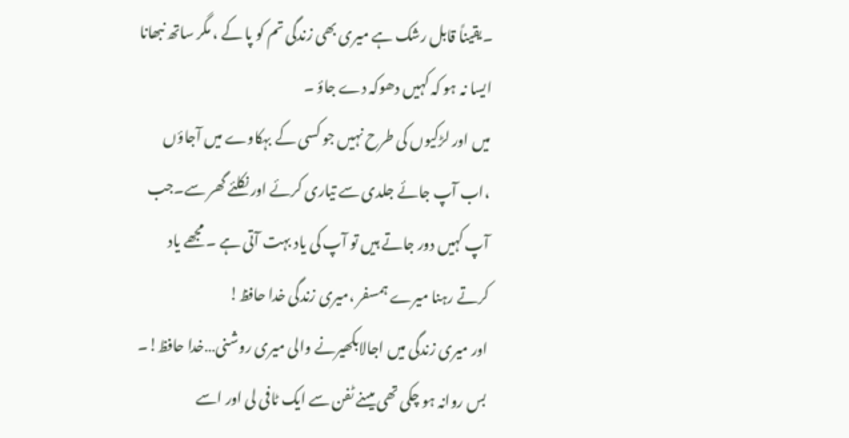۔یقیناً قابل رشک ہے میری بھی زندگی تم کو پا کے ، مگر ساتھ نبھانا ایسا نہ ہو کہ کہیں دھوکہ دے جاؤ ۔
میں اور لڑکیوں کی طرح نہیں جو کسی کے بہکاوے میں آجاؤں ،اب آپ جائے جلدی سے تیاری کرئے اور نکلئے گھر سے۔جب آپ کہیں دور جاتے ہیں تو آپ کی یاد بہت آتی ہے ۔ مجھے یاد کرتے رہنا میرے ہمسفر ،میری زندگی خدا حافظ!
اور میری زندگی میں اجالابکھیرنے والی میری روشنی…خدا حافظ!۔
بس روانہ ہو چکی تھی میںنے ٹفن سے ایک ٹافی لی اور اسے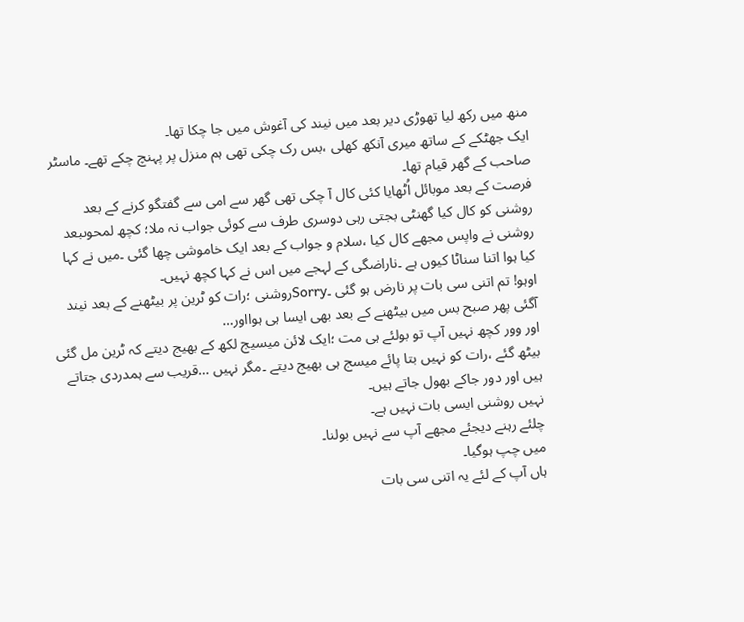منھ میں رکھ لیا تھوڑی دیر بعد میں نیند کی آغوش میں جا چکا تھا۔
ایک جھٹکے کے ساتھ میری آنکھ کھلی ،بس رک چکی تھی ہم منزل پر پہنچ چکے تھے۔ ماسٹر صاحب کے گھر قیام تھا۔
فرصت کے بعد موبائل اُٹھایا کئی کال آ چکی تھی گھر سے امی سے گفتگو کرنے کے بعد روشنی کو کال کیا گھنٹی بجتی رہی دوسری طرف سے کوئی جواب نہ ملا؛ کچھ لمحوںبعد روشنی نے واپس مجھے کال کیا ،سلام و جواب کے بعد ایک خاموشی چھا گئی ۔میں نے کہا کیا ہوا اتنا سناٹا کیوں ہے ۔ناراضگی کے لہجے میں اس نے کہا کچھ نہیں۔
اوہو! تم اتنی سی بات پر نارض ہو گئی ۔Sorryروشنی ؛رات کو ٹرین پر بیٹھنے کے بعد نیند آگئی پھر صبح بس میں بیٹھنے کے بعد بھی ایسا ہی ہوااور…
اور وور کچھ نہیں آپ تو بولئے ہی مت ؛ایک لائن میسیج لکھ کے بھیج دیتے کہ ٹرین مل گئی بیٹھ گئے ،رات کو نہیں بتا پائے میسج ہی بھیج دیتے ۔مگر نہیں …قریب سے ہمدردی جتاتے ہیں اور دور جاکے بھول جاتے ہیں۔
نہیں روشنی ایسی بات نہیں ہے۔
چلئے رہنے دیجئے مجھے آپ سے نہیں بولنا۔
میں چپ ہوگیا۔
ہاں آپ کے لئے یہ اتنی سی بات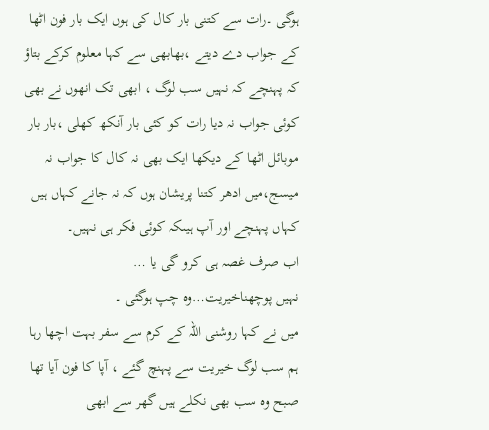ہوگی ۔رات سے کتنی بار کال کی ہوں ایک بار فون اٹھا کے جواب دے دیتے ،بھابھی سے کہا معلوم کرکے بتاؤ کہ پہنچے کہ نہیں سب لوگ ، ابھی تک انھوں نے بھی کوئی جواب نہ دیا رات کو کئی بار آنکھ کھلی ،بار بار موبائل اٹھا کے دیکھا ایک بھی نہ کال کا جواب نہ میسج،میں ادھر کتنا پریشان ہوں کہ نہ جانے کہاں ہیں کہاں پہنچے اور آپ ہیںکہ کوئی فکر ہی نہیں۔
اب صرف غصہ ہی کرو گی یا …
نہیں پوچھناخیریت…وہ چپ ہوگئی ۔
میں نے کہا روشنی اللہ کے کرم سے سفر بہت اچھا رہا ہم سب لوگ خیریت سے پہنچ گئے ، آپا کا فون آیا تھا صبح وہ سب بھی نکلے ہیں گھر سے ابھی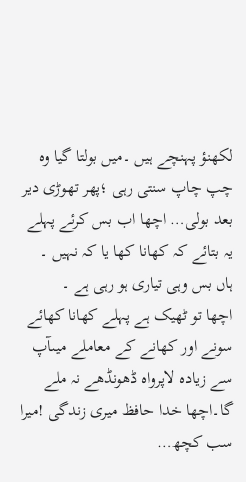لکھنؤ پہنچے ہیں ۔میں بولتا گیا وہ چپ چاپ سنتی رہی ؛پھر تھوڑی دیر بعد بولی… اچھا اب بس کرئے پہلے یہ بتائے کہ کھانا کھا یا کہ نہیں ۔
ہاں بس وہی تیاری ہو رہی ہے ۔
اچھا تو ٹھیک ہے پہلے کھانا کھائے سونے اور کھانے کے معاملے میںآپ سے زیادہ لاپرواہ ڈھونڈھے نہ ملے گا۔اچھا خدا حافظ میری زندگی !میرا سب کچھ…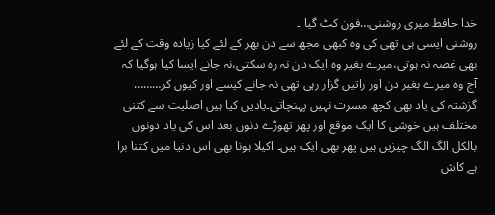خدا حافط میری روشنی…فون کٹ گیا ۔
روشنی ایسی ہی تھی کی وہ کبھی مجھ سے دن بھر کے لئے کیا زیادہ وقت کے لئے بھی غصہ نہ ہوتی،میرے بغیر وہ ایک دن نہ رہ سکتی،نہ جانے ایسا کیا ہوگیا کہ آج وہ میرے بغیر دن اور راتیں گزار رہی تھی نہ جانے کیسے اور کیوں کر………
گزشتہ کی یاد بھی کچھ مسرت نہیں پہنچاتی۔یادیں کیا ہیں اصلیت سے کتنی مختلف ہیں خوشی کا ایک موقع اور پھر تھوڑے دنوں بعد اس کی یاد دونوں بالکل الگ الگ چیزیں ہیں پھر بھی ایک ہیں۔ اکیلا ہونا بھی اس دنیا میں کتنا برا ہے کاش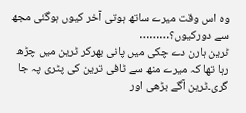وہ اس وقت میرے ساتھ ہوتی آخر کیوں ہوگئی مجھ سے دورکیوں؟………
ٹرین ہارن دے چکی میں پانی بھرکر ٹرین میں چڑھ رہا تھا کہ میرے منھ سے ٹافی ترین کی پٹری پہ جا گری۔ٹرین آگے بڑھی اور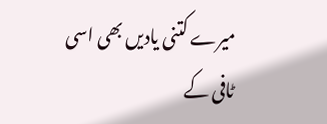میرے کتنی یادیں بھی اسی ٹافی کے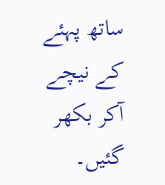ساتھ پہئے کے نیچے آکر بکھر گئیں۔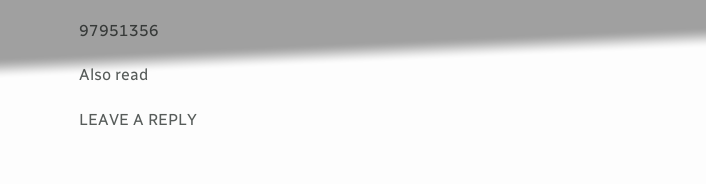97951356

Also read

LEAVE A REPLY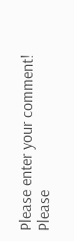Please enter your comment!
Please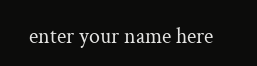enter your name here